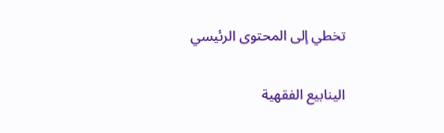تخطي إلى المحتوى الرئيسي

الينابيع الفقهية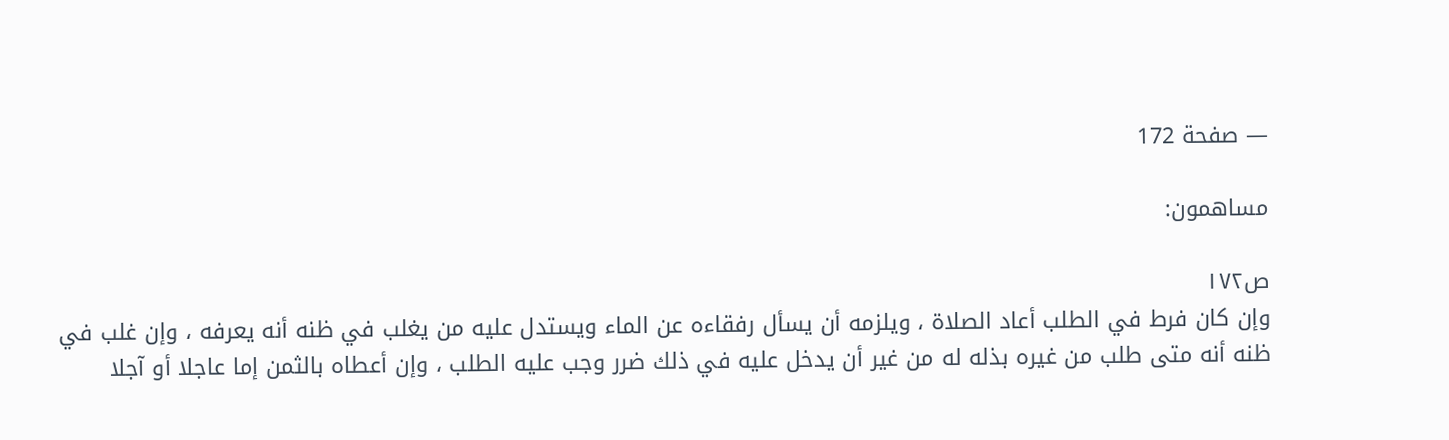— صفحة 172

مساهمون:

ص١٧٢
وإن كان فرط في الطلب أعاد الصلاة ، ويلزمه أن يسأل رفقاءه عن الماء ويستدل عليه من يغلب في ظنه أنه يعرفه ، وإن غلب في ظنه أنه متى طلب من غيره بذله له من غير أن يدخل عليه في ذلك ضرر وجب عليه الطلب ، وإن أعطاه بالثمن إما عاجلا أو آجلا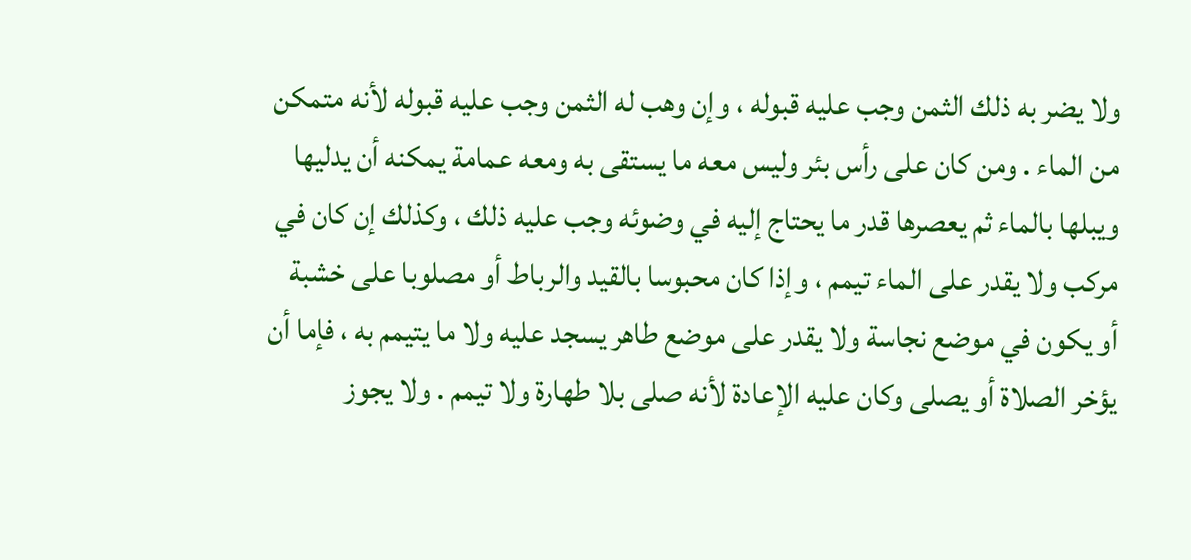ولا يضر به ذلك الثمن وجب عليه قبوله ، وإن وهب له الثمن وجب عليه قبوله لأنه متمكن من الماء . ومن كان على رأس بئر وليس معه ما يستقى به ومعه عمامة يمكنه أن يدليها ويبلها بالماء ثم يعصرها قدر ما يحتاج إليه في وضوئه وجب عليه ذلك ، وكذلك إن كان في مركب ولا يقدر على الماء تيمم ، وإذا كان محبوسا بالقيد والرباط أو مصلوبا على خشبة أو يكون في موضع نجاسة ولا يقدر على موضع طاهر يسجد عليه ولا ما يتيمم به ، فإما أن يؤخر الصلاة أو يصلى وكان عليه الإعادة لأنه صلى بلا طهارة ولا تيمم . ولا يجوز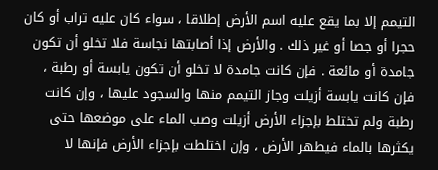التيمم إلا بما يقع عليه اسم الأرض إطلاقا ، سواء كان عليه تراب أو كان حجرا أو جصا أو غير ذلك . والأرض إذا أصابتها نجاسة فلا تخلو أن تكون جامدة أو مائعة . فإن كانت جامدة لا تخلو أن تكون يابسة أو رطبة ، فإن كانت يابسة أزيلت وجاز التيمم منها والسجود عليها ، وإن كانت رطبة ولم تختلط بإجزاء الأرض أزيلت وصب الماء على موضعها حتى يكثرها بالماء فيطهر الأرض ، وإن اختلطت بإجزاء الأرض فإنها لا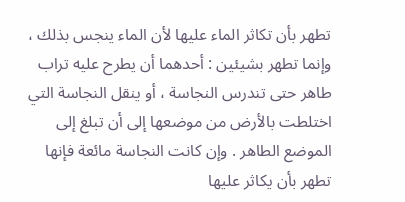تطهر بأن تكاثر الماء عليها لأن الماء ينجس بذلك ، وإنما تطهر بشيئين : أحدهما أن يطرح عليه تراب طاهر حتى تندرس النجاسة ، أو ينقل النجاسة التي اختلطت بالأرض من موضعها إلى أن تبلغ إلى الموضع الطاهر . وإن كانت النجاسة مائعة فإنها تطهر بأن يكاثر عليها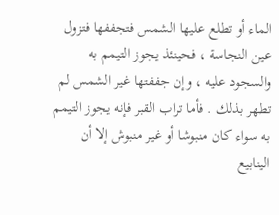الماء أو تطلع عليها الشمس فتجففها فتزول عين النجاسة ، فحينئذ يجوز التيمم به والسجود عليه ، وإن جففتها غير الشمس لم تطهر بذلك . فأما تراب القبر فإنه يجوز التيمم به سواء كان منبوشا أو غير منبوش إلا أن
الينابيع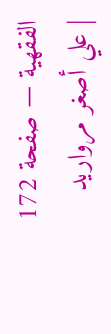الفقهية — صفحة 172 | علي أصغر مرواريد